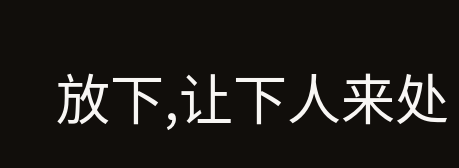放下,让下人来处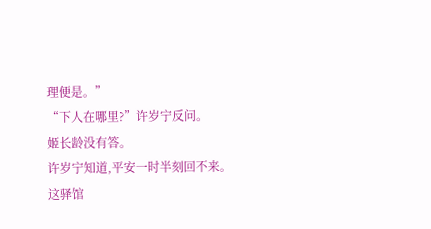理便是。”
“下人在哪里?”许岁宁反问。
姬长龄没有答。
许岁宁知道,平安一时半刻回不来。
这驿馆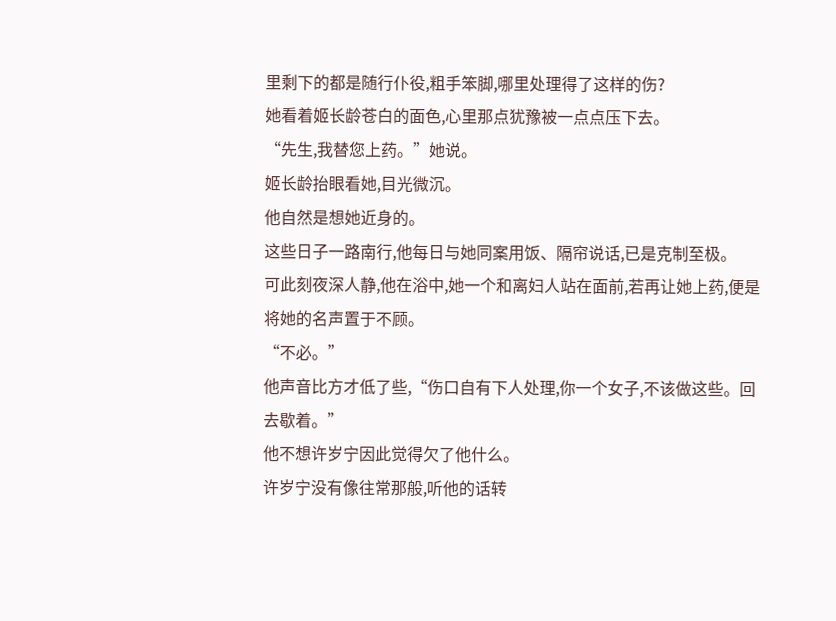里剩下的都是随行仆役,粗手笨脚,哪里处理得了这样的伤?
她看着姬长龄苍白的面色,心里那点犹豫被一点点压下去。
“先生,我替您上药。”她说。
姬长龄抬眼看她,目光微沉。
他自然是想她近身的。
这些日子一路南行,他每日与她同案用饭、隔帘说话,已是克制至极。
可此刻夜深人静,他在浴中,她一个和离妇人站在面前,若再让她上药,便是将她的名声置于不顾。
“不必。”
他声音比方才低了些,“伤口自有下人处理,你一个女子,不该做这些。回去歇着。”
他不想许岁宁因此觉得欠了他什么。
许岁宁没有像往常那般,听他的话转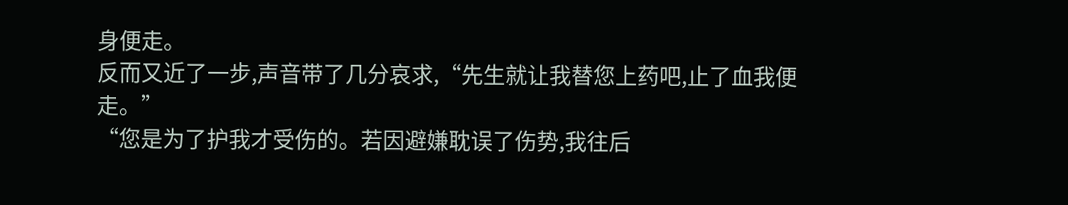身便走。
反而又近了一步,声音带了几分哀求,“先生就让我替您上药吧,止了血我便走。”
“您是为了护我才受伤的。若因避嫌耽误了伤势,我往后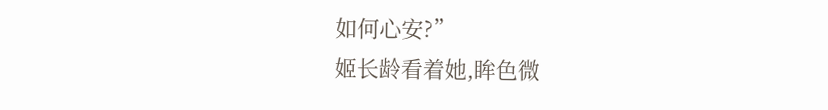如何心安?”
姬长龄看着她,眸色微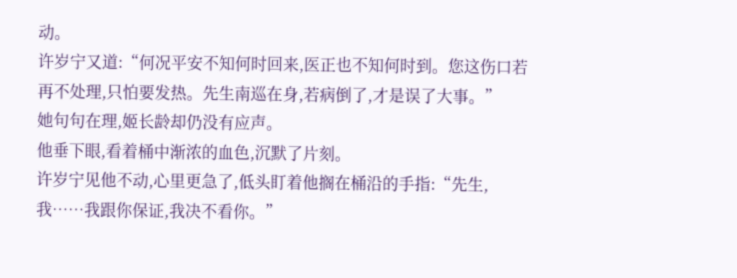动。
许岁宁又道:“何况平安不知何时回来,医正也不知何时到。您这伤口若再不处理,只怕要发热。先生南巡在身,若病倒了,才是误了大事。”
她句句在理,姬长龄却仍没有应声。
他垂下眼,看着桶中渐浓的血色,沉默了片刻。
许岁宁见他不动,心里更急了,低头盯着他搁在桶沿的手指:“先生,我……我跟你保证,我决不看你。”